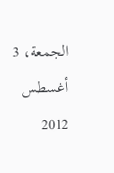الجمعة، 3 أغسطس 2012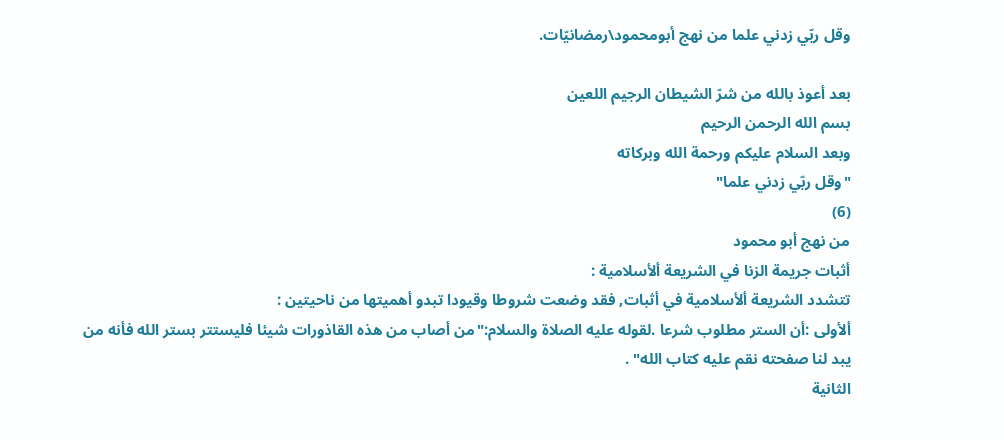وقل ربّي زدني علما من نهج أبومحمود\رمضانيّات.

بعد أعوذ بالله من شرّ الشيطان الرجيم اللعين
بسم الله الرحمن الرحيم
وبعد السلام عليكم ورحمة الله وبركاته
"وقل ربّي زدني علما"
(6)
من نهج أبو محمود
أثبات جريمة الزنا في الشريعة ألأسلامية :
تتشدد الشريعة ألأسلامية في أثبات, فقد وضعت شروطا وقيودا تبدو أهميتها من ناحيتين :
ألأولى :أن الستر مطلوب شرعا .لقوله عليه الصلاة والسلام:"من أصاب من هذه القاذورات شيئا فليستتر بستر الله فأنه من يبد لنا صفحته نقم عليه كتاب الله" .
الثانية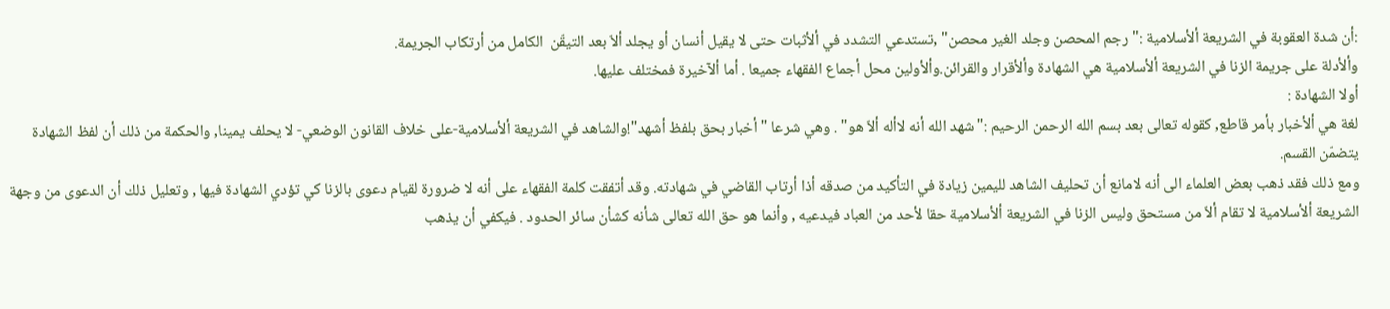:أن شدة العقوبة في الشريعة ألأسلامية :"رجم المحصن وجلد الغير محصن" ,تستدعي التشدد في ألأثبات حتى لا يقيل أنسان أو يجلد ألاّ بعد التيقّن  الكامل من أرتكاب الجريمة.
وألأدلة على جريمة الزنا في الشريعة ألأسلامية هي الشهادة وألأقرار والقرائن.وألأولين محل أجماع الفقهاء جميعا . أما ألآخيرة فمختلف عليها.
أولا الشهادة :
لغة هي ألأخبار بأمر قاطع, كقوله تعالى بعد بسم الله الرحمن الرحيم :"شهد الله أنه لاأله ألاّ هو" . وهي شرعا " أخبار بحق بلفظ أشهد"!والشاهد في الشريعة ألأسلامية-على خلاف القانون الوضعي- لا يحلف يمينا, والحكمة من ذلك أن لفظ الشهادة يتضمّن القسم.
ومع ذلك فقد ذهب بعض العلماء الى أنه لامانع أن تحليف الشاهد لليمين زيادة في التأكيد من صدقه أذا أرتاب القاضي في شهادته. وقد أتفقت كلمة الفقهاء على أنه لا ضرورة لقيام دعوى بالزنا كي تؤدي الشهادة فيها , وتعليل ذلك أن الدعوى من وجهة الشريعة ألأسلامية لا تقام ألاّ من مستحق وليس الزنا في الشريعة ألأسلامية حقا لأحد من العباد فيدعيه , وأنما هو حق الله تعالى شأنه كشأن سائر الحدود . فيكفي أن يذهب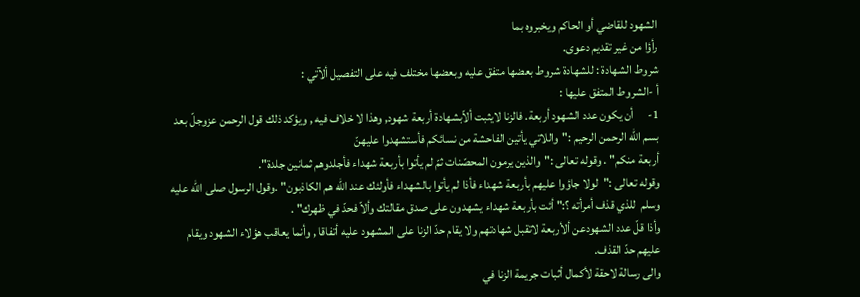الشهود للقاضي أو الحاكم ويخبروه بما
رأؤا من غير تقديم دعوى.
شروط الشهادة : للشهادة شروط بعضها متفق عليه وبعضها مختلف فيه على التفصيل ألآتي :
أ -الشروط المتفق عليها :
1-      أن يكون عدد الشهود أربعة. فالزنا لايثبت ألاّبشهادة أربعة شهود, وهذا لا خلاف فيه , ويؤكد ذلك قول الرحمن عزوجلّ بعد بسم الله الرحمن الرحيم :"واللاتي يأتين الفاحشة من نسائكم فأستشهدوا عليهنّ
أربعة منكم" . وقوله تعالى :"والذين يرمون المحصّنات ثمّ لم يأتوا بأربعة شهداء فأجلدوهم ثمانين جلدة".
وقوله تعالى :"لولا جاؤوا عليهم بأربعة شهداء فأذا لم يأتوا بالشهداء فأولئك عند الله هم الكاذبون" .وقول الرسول صلى الله عليه وسلم  للذي قذف أمرأته ؟:" أئت بأربعة شهداء يشهدون على صدق مقالتك وألاّ فحدّ في ظهرك" .
وأذا قلّ عدد الشهودعن ألأربعة لاتقبل شهادتهم ولا يقام حدّ الزنا على المشهود عليه أتفاقا , وأنما يعاقب هؤلاء الشهود ويقام عليهم حدّ القذف.
والى رسالة لاحقة لأكمال أثبات جريمة الزنا في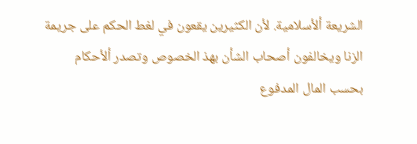الشريعة ألأسلامية. لأن الكثيرين يقعون في لغط الحكم على جريمة الزنا ويخالفون أصحاب الشأن بهذ الخصوص وتصدر ألأحكام بحسب المال المدفوع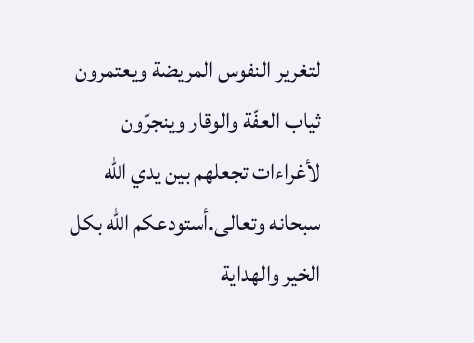لتغرير النفوس المريضة ويعتمرون ثياب العفّة والوقار وينجرّون لأغراءات تجعلهم بين يدي الله سبحانه وتعالى.أستودعكم الله بكل الخير والهداية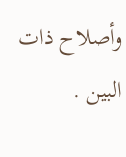وأصلاح ذات البين .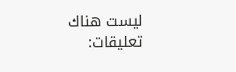ليست هناك تعليقات: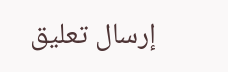إرسال تعليق